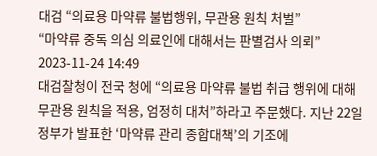대검 “의료용 마약류 불법행위, 무관용 원칙 처벌”
“마약류 중독 의심 의료인에 대해서는 판별검사 의뢰” 2023-11-24 14:49
대검찰청이 전국 청에 “의료용 마약류 불법 취급 행위에 대해 무관용 원칙을 적용, 엄정히 대처”하라고 주문했다. 지난 22일 정부가 발표한 ‘마약류 관리 종합대책’의 기조에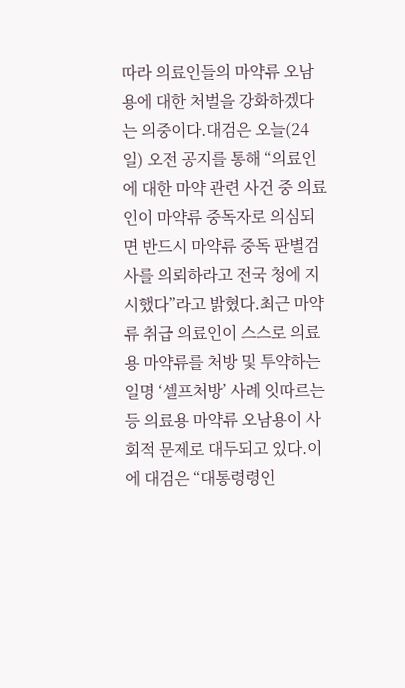따라 의료인들의 마약류 오남용에 대한 처벌을 강화하겠다는 의중이다.대검은 오늘(24일) 오전 공지를 통해 “의료인에 대한 마약 관련 사건 중 의료인이 마약류 중독자로 의심되면 반드시 마약류 중독 판별검사를 의뢰하라고 전국 청에 지시했다”라고 밝혔다.최근 마약류 취급 의료인이 스스로 의료용 마약류를 처방 및 투약하는 일명 ‘셀프처방’ 사례 잇따르는 등 의료용 마약류 오남용이 사회적 문제로 대두되고 있다.이에 대검은 “대통령령인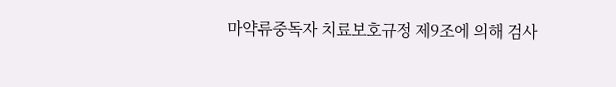마약류중독자 치료보호규정 제9조에 의해 검사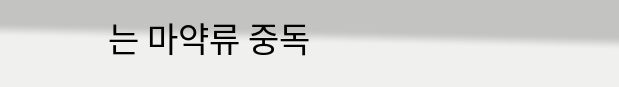는 마약류 중독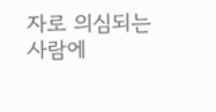자로 의심되는 사람에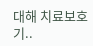대해 치료보호기..